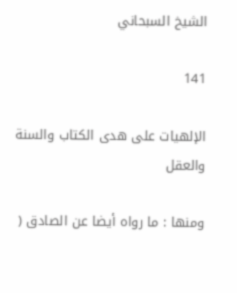الشيخ السبحاني

141

الإلهيات على هدى الكتاب والسنة والعقل

ومنها : ما رواه أيضا عن الصادق (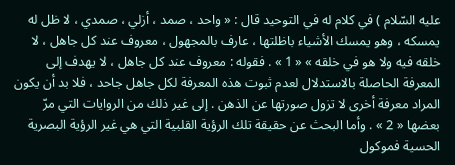عليه السّلام ) في كلام له في التوحيد قال : « واحد ، صمد ، أزلي ، صمدي ، لا ظل له يمسكه ، وهو يمسك الأشياء باظلتها ، عارف بالمجهول ، معروف عند كل جاهل ، لا خلقه فيه ولا هو في خلقه » « 1 » . فقوله : معروف عند كل جاهل ، لا يهدف إلى المعرفة الحاصلة بالاستدلال لعدم ثبوت هذه المعرفة لكل جاهل جاحد ، فلا بد أن يكون المراد معرفة أخرى لا تزول صورتها عن الذهن . إلى غير ذلك من الروايات التي مرّ بعضها « 2 » . وأما البحث عن حقيقة تلك الرؤية القلبية التي هي غير الرؤية البصرية الحسية فموكول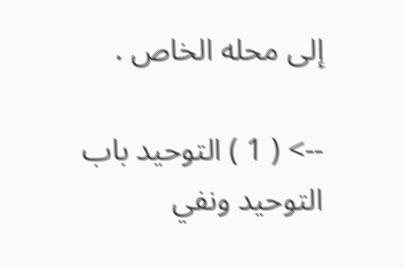إلى محله الخاص .

--> ( 1 ) التوحيد باب التوحيد ونفي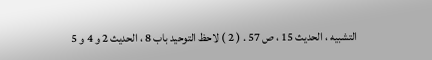التشبيه ، الحديث 15 ، ص 57 . ( 2 ) لاحظ التوحيد باب 8 ، الحديث 2 و 4 و 5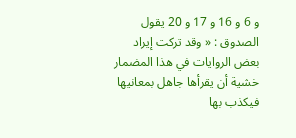و 6 و 16 و 17 و 20 يقول الصدوق : « وقد تركت إيراد بعض الروايات في هذا المضمار خشية أن يقرأها جاهل بمعانيها فيكذب بها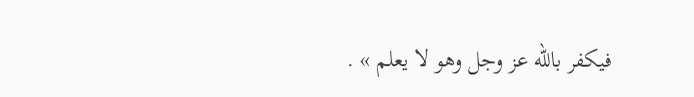فيكفر باللّه عز وجل وهو لا يعلم » .